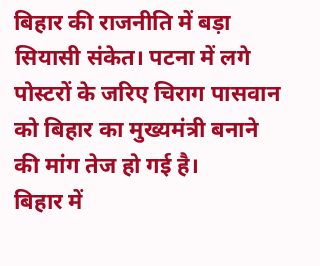बिहार की राजनीति में बड़ा सियासी संकेत। पटना में लगे पोस्टरों के जरिए चिराग पासवान को बिहार का मुख्यमंत्री बनाने की मांग तेज हो गई है।
बिहार में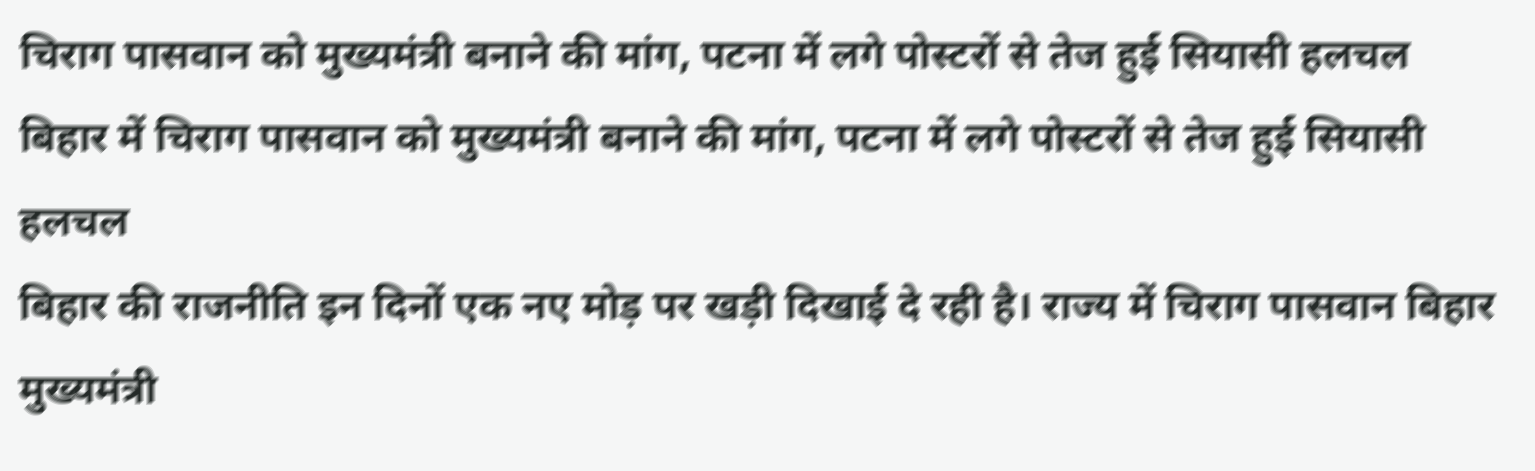चिराग पासवान को मुख्यमंत्री बनाने की मांग, पटना में लगे पोस्टरों से तेज हुई सियासी हलचल
बिहार में चिराग पासवान को मुख्यमंत्री बनाने की मांग, पटना में लगे पोस्टरों से तेज हुई सियासी हलचल
बिहार की राजनीति इन दिनों एक नए मोड़ पर खड़ी दिखाई दे रही है। राज्य में चिराग पासवान बिहार मुख्यमंत्री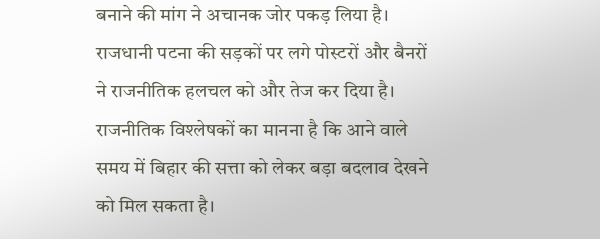बनाने की मांग ने अचानक जोर पकड़ लिया है। राजधानी पटना की सड़कों पर लगे पोस्टरों और बैनरों ने राजनीतिक हलचल को और तेज कर दिया है।
राजनीतिक विश्लेषकों का मानना है कि आने वाले समय में बिहार की सत्ता को लेकर बड़ा बदलाव देखने को मिल सकता है।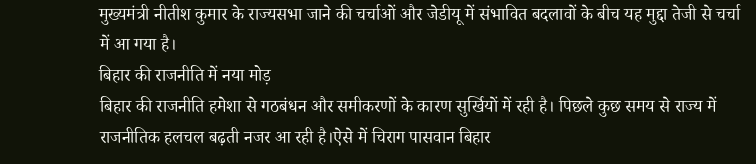मुख्यमंत्री नीतीश कुमार के राज्यसभा जाने की चर्चाओं और जेडीयू में संभावित बदलावों के बीच यह मुद्दा तेजी से चर्चा में आ गया है।
बिहार की राजनीति में नया मोड़
बिहार की राजनीति हमेशा से गठबंधन और समीकरणों के कारण सुर्खियों में रही है। पिछले कुछ समय से राज्य में राजनीतिक हलचल बढ़ती नजर आ रही है।ऐसे में चिराग पासवान बिहार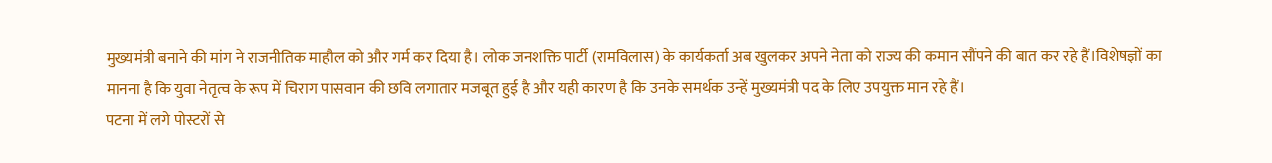मुख्यमंत्री बनाने की मांग ने राजनीतिक माहौल को और गर्म कर दिया है। लोक जनशक्ति पार्टी (रामविलास) के कार्यकर्ता अब खुलकर अपने नेता को राज्य की कमान सौंपने की बात कर रहे हैं।विशेषज्ञों का मानना है कि युवा नेतृत्व के रूप में चिराग पासवान की छवि लगातार मजबूत हुई है और यही कारण है कि उनके समर्थक उन्हें मुख्यमंत्री पद के लिए उपयुक्त मान रहे हैं।
पटना में लगे पोस्टरों से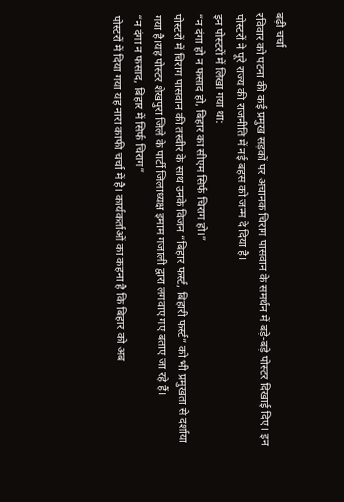बढ़ी चर्चा
रविवार को पटना की कई प्रमुख सड़कों पर अचानक चिराग पासवान के समर्थन में बड़े-बड़े पोस्टर दिखाई दिए। इन पोस्टरों ने पूरे राज्य की राजनीति में नई बहस को जन्म दे दिया है।
इन पोस्टरों में लिखा गया था:
“न दंगा हो न फसाद हो, बिहार का सीएम सिर्फ चिराग हो।”
पोस्टरों में चिराग पासवान की तस्वीर के साथ उनके विजन “बिहार फर्स्ट, बिहारी फर्स्ट” को भी प्रमुखता से दर्शाया गया है।यह पोस्टर शेखपुरा जिले के पार्टी जिलाध्यक्ष इमाम गजाली द्वारा लगवाए गए बताए जा रहे हैं।
“न दंगा न फसाद, बिहार में सिर्फ चिराग”
पोस्टरों में दिया गया यह नारा काफी चर्चा में है। कार्यकर्ताओं का कहना है कि बिहार को अब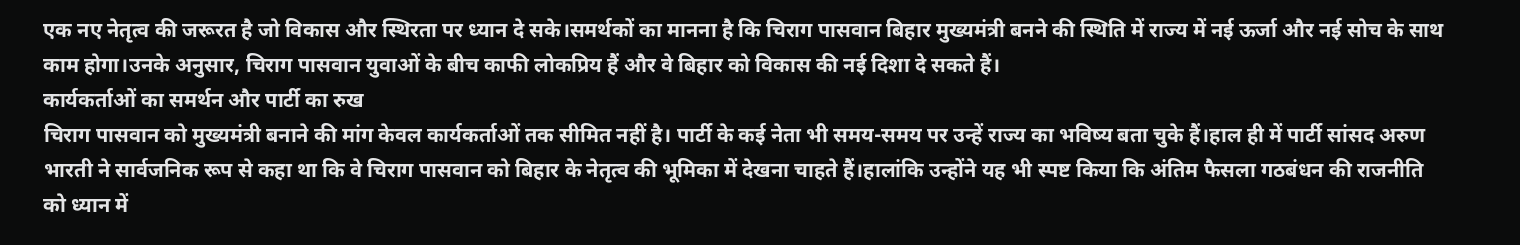एक नए नेतृत्व की जरूरत है जो विकास और स्थिरता पर ध्यान दे सके।समर्थकों का मानना है कि चिराग पासवान बिहार मुख्यमंत्री बनने की स्थिति में राज्य में नई ऊर्जा और नई सोच के साथ काम होगा।उनके अनुसार, चिराग पासवान युवाओं के बीच काफी लोकप्रिय हैं और वे बिहार को विकास की नई दिशा दे सकते हैं।
कार्यकर्ताओं का समर्थन और पार्टी का रुख
चिराग पासवान को मुख्यमंत्री बनाने की मांग केवल कार्यकर्ताओं तक सीमित नहीं है। पार्टी के कई नेता भी समय-समय पर उन्हें राज्य का भविष्य बता चुके हैं।हाल ही में पार्टी सांसद अरुण भारती ने सार्वजनिक रूप से कहा था कि वे चिराग पासवान को बिहार के नेतृत्व की भूमिका में देखना चाहते हैं।हालांकि उन्होंने यह भी स्पष्ट किया कि अंतिम फैसला गठबंधन की राजनीति को ध्यान में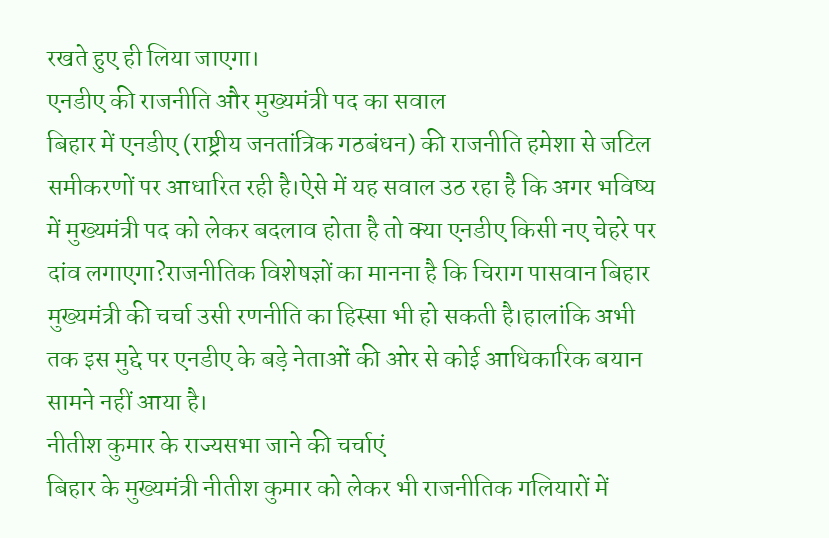रखते हुए ही लिया जाएगा।
एनडीए की राजनीति और मुख्यमंत्री पद का सवाल
बिहार में एनडीए (राष्ट्रीय जनतांत्रिक गठबंधन) की राजनीति हमेशा से जटिल समीकरणों पर आधारित रही है।ऐसे में यह सवाल उठ रहा है कि अगर भविष्य में मुख्यमंत्री पद को लेकर बदलाव होता है तो क्या एनडीए किसी नए चेहरे पर दांव लगाएगा?राजनीतिक विशेषज्ञों का मानना है कि चिराग पासवान बिहार मुख्यमंत्री की चर्चा उसी रणनीति का हिस्सा भी हो सकती है।हालांकि अभी तक इस मुद्दे पर एनडीए के बड़े नेताओं की ओर से कोई आधिकारिक बयान सामने नहीं आया है।
नीतीश कुमार के राज्यसभा जाने की चर्चाएं
बिहार के मुख्यमंत्री नीतीश कुमार को लेकर भी राजनीतिक गलियारों में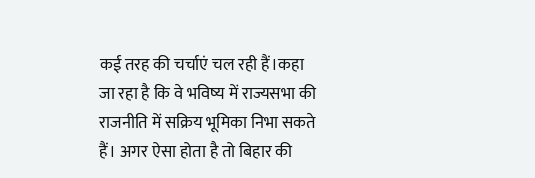कई तरह की चर्चाएं चल रही हैं।कहा जा रहा है कि वे भविष्य में राज्यसभा की राजनीति में सक्रिय भूमिका निभा सकते हैं। अगर ऐसा होता है तो बिहार की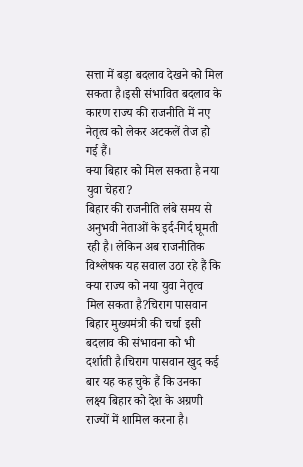सत्ता में बड़ा बदलाव देखने को मिल सकता है।इसी संभावित बदलाव के कारण राज्य की राजनीति में नए नेतृत्व को लेकर अटकलें तेज हो गई हैं।
क्या बिहार को मिल सकता है नया युवा चेहरा?
बिहार की राजनीति लंबे समय से अनुभवी नेताओं के इर्द-गिर्द घूमती रही है। लेकिन अब राजनीतिक विश्लेषक यह सवाल उठा रहे हैं कि क्या राज्य को नया युवा नेतृत्व मिल सकता है?चिराग पासवान बिहार मुख्यमंत्री की चर्चा इसी बदलाव की संभावना को भी दर्शाती है।चिराग पासवान खुद कई बार यह कह चुके हैं कि उनका लक्ष्य बिहार को देश के अग्रणी राज्यों में शामिल करना है।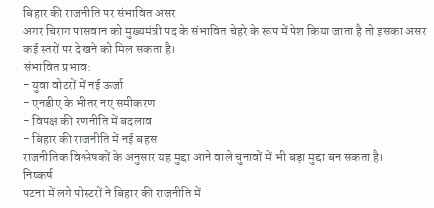बिहार की राजनीति पर संभावित असर
अगर चिराग पासवान को मुख्यमंत्री पद के संभावित चेहरे के रूप में पेश किया जाता है तो इसका असर कई स्तरों पर देखने को मिल सकता है।
संभावित प्रभाव:
- युवा वोटरों में नई ऊर्जा
- एनडीए के भीतर नए समीकरण
- विपक्ष की रणनीति में बदलाव
- बिहार की राजनीति में नई बहस
राजनीतिक विश्लेषकों के अनुसार यह मुद्दा आने वाले चुनावों में भी बड़ा मुद्दा बन सकता है।
निष्कर्ष
पटना में लगे पोस्टरों ने बिहार की राजनीति में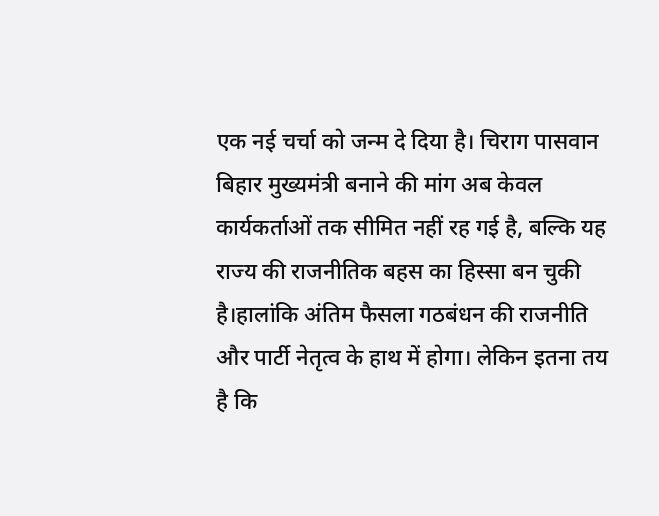एक नई चर्चा को जन्म दे दिया है। चिराग पासवान बिहार मुख्यमंत्री बनाने की मांग अब केवल कार्यकर्ताओं तक सीमित नहीं रह गई है, बल्कि यह राज्य की राजनीतिक बहस का हिस्सा बन चुकी है।हालांकि अंतिम फैसला गठबंधन की राजनीति और पार्टी नेतृत्व के हाथ में होगा। लेकिन इतना तय है कि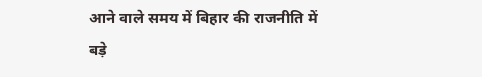आने वाले समय में बिहार की राजनीति में बड़े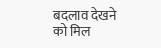बदलाव देखने को मिल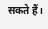सकते हैं।